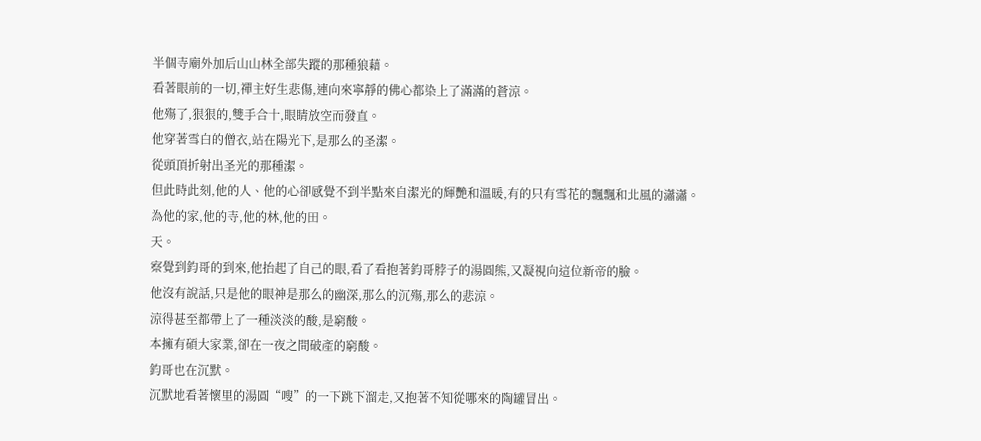半個寺廟外加后山山林全部失蹤的那種狼藉。
看著眼前的一切,禪主好生悲傷,連向來寧靜的佛心都染上了滿滿的蒼涼。
他殤了,狠狠的,雙手合十,眼睛放空而發直。
他穿著雪白的僧衣,站在陽光下,是那么的圣潔。
從頭頂折射出圣光的那種潔。
但此時此刻,他的人、他的心卻感覺不到半點來自潔光的輝艷和溫暖,有的只有雪花的飄飄和北風的瀟瀟。
為他的家,他的寺,他的林,他的田。
天。
察覺到鈞哥的到來,他抬起了自己的眼,看了看抱著鈞哥脖子的湯圓熊,又凝視向這位新帝的臉。
他沒有說話,只是他的眼神是那么的幽深,那么的沉殤,那么的悲涼。
涼得甚至都帶上了一種淡淡的酸,是窮酸。
本擁有碩大家業,卻在一夜之間破產的窮酸。
鈞哥也在沉默。
沉默地看著懷里的湯圓“嗖”的一下跳下溜走,又抱著不知從哪來的陶罐冒出。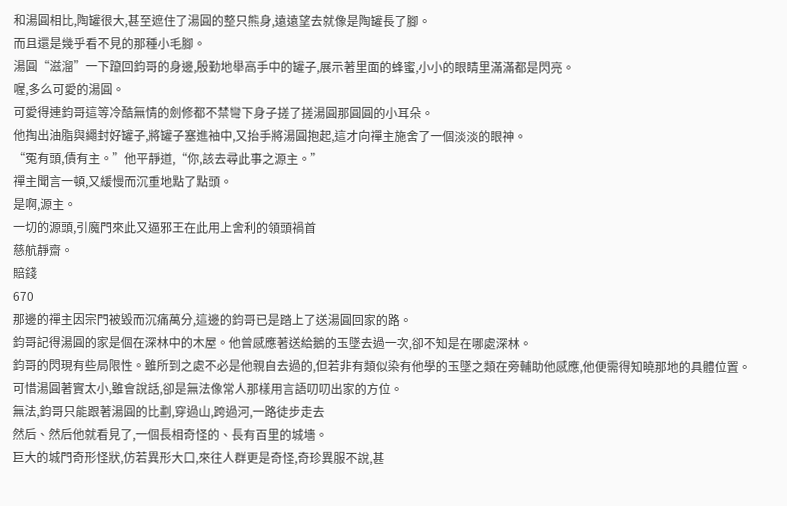和湯圓相比,陶罐很大,甚至遮住了湯圓的整只熊身,遠遠望去就像是陶罐長了腳。
而且還是幾乎看不見的那種小毛腳。
湯圓“滋溜”一下躥回鈞哥的身邊,殷勤地舉高手中的罐子,展示著里面的蜂蜜,小小的眼睛里滿滿都是閃亮。
喔,多么可愛的湯圓。
可愛得連鈞哥這等冷酷無情的劍修都不禁彎下身子搓了搓湯圓那圓圓的小耳朵。
他掏出油脂與繩封好罐子,將罐子塞進袖中,又抬手將湯圓抱起,這才向禪主施舍了一個淡淡的眼神。
“冤有頭,債有主。”他平靜道,“你,該去尋此事之源主。”
禪主聞言一頓,又緩慢而沉重地點了點頭。
是啊,源主。
一切的源頭,引魔門來此又逼邪王在此用上舍利的領頭禍首
慈航靜齋。
賠錢
670
那邊的禪主因宗門被毀而沉痛萬分,這邊的鈞哥已是踏上了送湯圓回家的路。
鈞哥記得湯圓的家是個在深林中的木屋。他曾感應著送給鵝的玉墜去過一次,卻不知是在哪處深林。
鈞哥的閃現有些局限性。雖所到之處不必是他親自去過的,但若非有類似染有他學的玉墜之類在旁輔助他感應,他便需得知曉那地的具體位置。
可惜湯圓著實太小,雖會說話,卻是無法像常人那樣用言語叨叨出家的方位。
無法,鈞哥只能跟著湯圓的比劃,穿過山,跨過河,一路徒步走去
然后、然后他就看見了,一個長相奇怪的、長有百里的城墻。
巨大的城門奇形怪狀,仿若異形大口,來往人群更是奇怪,奇珍異服不說,甚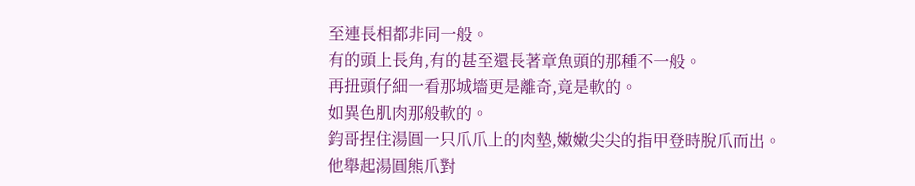至連長相都非同一般。
有的頭上長角,有的甚至還長著章魚頭的那種不一般。
再扭頭仔細一看那城墻更是離奇,竟是軟的。
如異色肌肉那般軟的。
鈞哥捏住湯圓一只爪爪上的肉墊,嫩嫩尖尖的指甲登時脫爪而出。
他舉起湯圓熊爪對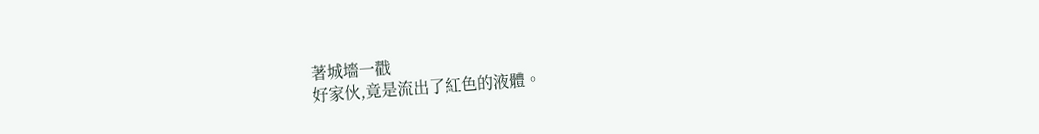著城墻一戳
好家伙,竟是流出了紅色的液體。